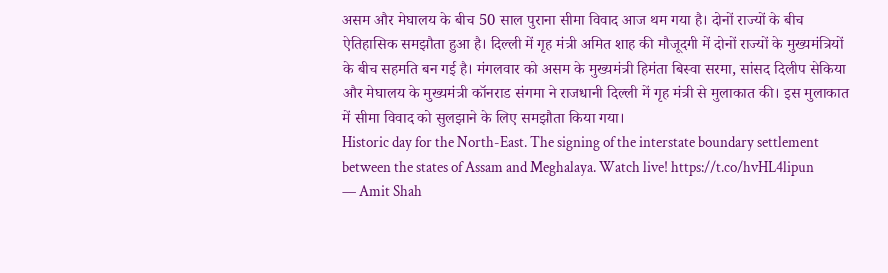असम और मेघालय के बीच 50 साल पुराना सीमा विवाद आज थम गया है। दोनों राज्यों के बीच ऐतिहासिक समझौता हुआ है। दिल्ली में गृह मंत्री अमित शाह की मौजूदगी में दोनों राज्यों के मुख्यमंत्रियों के बीच सहमति बन गई है। मंगलवार को असम के मुख्यमंत्री हिमंता बिस्वा सरमा, सांसद दिलीप सेकिया और मेघालय के मुख्यमंत्री कॉनराड संगमा ने राजधानी दिल्ली में गृह मंत्री से मुलाकात की। इस मुलाकात में सीमा विवाद को सुलझाने के लिए समझौता किया गया।
Historic day for the North-East. The signing of the interstate boundary settlement between the states of Assam and Meghalaya. Watch live! https://t.co/hvHL4lipun
— Amit Shah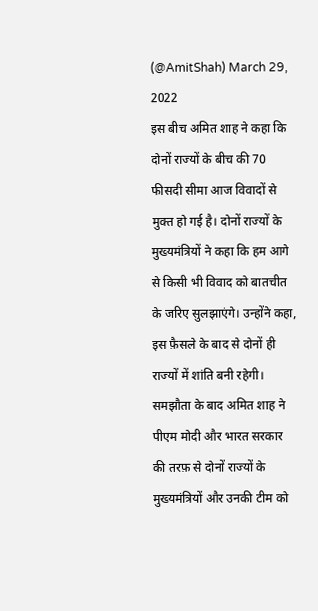(@AmitShah) March 29, 2022
इस बीच अमित शाह ने कहा कि दोनों राज्यों के बीच की 70 फीसदी सीमा आज विवादों से मुक्त हो गई है। दोनों राज्यों के मुख्यमंत्रियों ने कहा कि हम आगे से किसी भी विवाद को बातचीत के जरिए सुलझाएंगे। उन्होंने कहा, इस फ़ैसले के बाद से दोनों ही राज्यों में शांति बनी रहेगी। समझौता के बाद अमित शाह ने पीएम मोदी और भारत सरकार की तरफ़ से दोनों राज्यों के मुख्यमंत्रियों और उनकी टीम को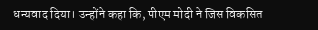धन्यवाद दिया। उन्होंने कहा कि, पीएम मोदी ने जिस विकसित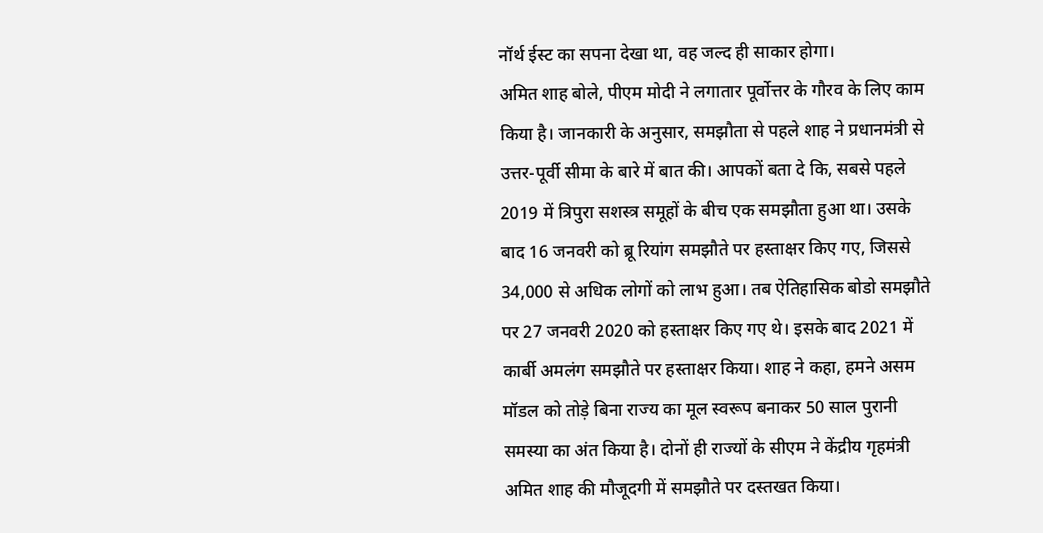नॉर्थ ईस्ट का सपना देखा था, वह जल्द ही साकार होगा।
अमित शाह बोले, पीएम मोदी ने लगातार पूर्वोत्तर के गौरव के लिए काम किया है। जानकारी के अनुसार, समझौता से पहले शाह ने प्रधानमंत्री से उत्तर-पूर्वी सीमा के बारे में बात की। आपकों बता दे कि, सबसे पहले 2019 में त्रिपुरा सशस्त्र समूहों के बीच एक समझौता हुआ था। उसके बाद 16 जनवरी को ब्रू रियांग समझौते पर हस्ताक्षर किए गए, जिससे 34,000 से अधिक लोगों को लाभ हुआ। तब ऐतिहासिक बोडो समझौते पर 27 जनवरी 2020 को हस्ताक्षर किए गए थे। इसके बाद 2021 में कार्बी अमलंग समझौते पर हस्ताक्षर किया। शाह ने कहा, हमने असम मॉडल को तोड़े बिना राज्य का मूल स्वरूप बनाकर 50 साल पुरानी समस्या का अंत किया है। दोनों ही राज्यों के सीएम ने केंद्रीय गृहमंत्री अमित शाह की मौजूदगी में समझौते पर दस्तखत किया।